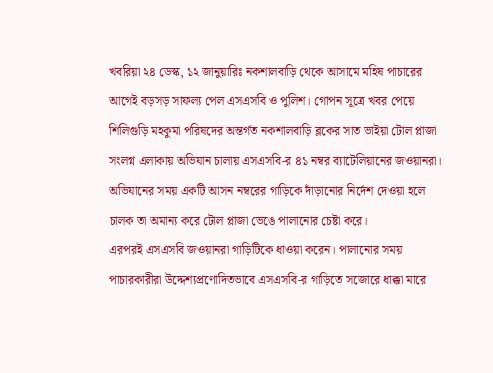খবরিয়া ২৪ ডেস্ক, ১২ জানুয়ারিঃ নকশালবাড়ি থেকে আসামে মহিষ পাচারের আগেই বড়সড় সাফল্য পেল এসএসবি ও পুলিশ। গোপন সূত্রে খবর পেয়ে শিলিগুড়ি মহকুমা পরিষদের অন্তর্গত নকশালবাড়ি ব্লকের সাত ভাইয়া টোল প্লাজা সংলগ্ন এলাকায় অভিযান চালায় এসএসবি-র ৪১ নম্বর ব্যাটেলিয়ানের জওয়ানরা। অভিযানের সময় একটি আসন নম্বরের গাড়িকে দাঁড়ানোর নির্দেশ দেওয়া হলে চালক তা অমান্য করে টোল প্লাজা ভেঙে পালানোর চেষ্টা করে।
এরপরই এসএসবি জওয়ানরা গাড়িটিকে ধাওয়া করেন। পালানোর সময় পাচারকারীরা উদ্দেশ্যপ্রণোদিতভাবে এসএসবি-র গাড়িতে সজোরে ধাক্কা মারে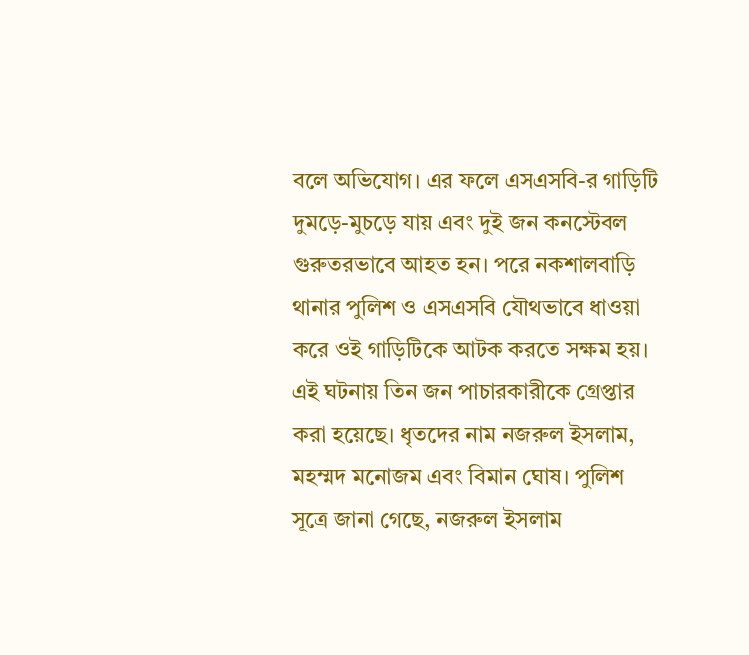বলে অভিযোগ। এর ফলে এসএসবি-র গাড়িটি দুমড়ে-মুচড়ে যায় এবং দুই জন কনস্টেবল গুরুতরভাবে আহত হন। পরে নকশালবাড়ি থানার পুলিশ ও এসএসবি যৌথভাবে ধাওয়া করে ওই গাড়িটিকে আটক করতে সক্ষম হয়।
এই ঘটনায় তিন জন পাচারকারীকে গ্রেপ্তার করা হয়েছে। ধৃতদের নাম নজরুল ইসলাম, মহম্মদ মনোজম এবং বিমান ঘোষ। পুলিশ সূত্রে জানা গেছে, নজরুল ইসলাম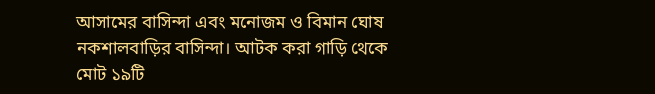আসামের বাসিন্দা এবং মনোজম ও বিমান ঘোষ নকশালবাড়ির বাসিন্দা। আটক করা গাড়ি থেকে মোট ১৯টি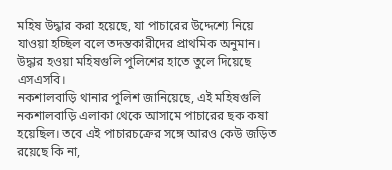মহিষ উদ্ধার করা হয়েছে, যা পাচারের উদ্দেশ্যে নিয়ে যাওয়া হচ্ছিল বলে তদন্তকারীদের প্রাথমিক অনুমান। উদ্ধার হওয়া মহিষগুলি পুলিশের হাতে তুলে দিয়েছে এসএসবি।
নকশালবাড়ি থানার পুলিশ জানিয়েছে, এই মহিষগুলি নকশালবাড়ি এলাকা থেকে আসামে পাচারের ছক কষা হয়েছিল। তবে এই পাচারচক্রের সঙ্গে আরও কেউ জড়িত রয়েছে কি না,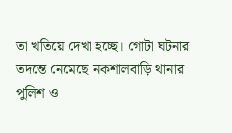তা খতিয়ে দেখা হচ্ছে। গোটা ঘটনার তদন্তে নেমেছে নকশালবাড়ি থানার পুলিশ ও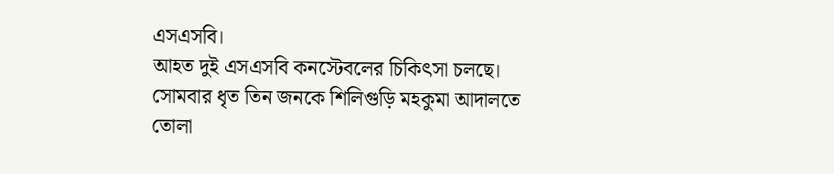এসএসবি।
আহত দুই এসএসবি কনস্টেবলের চিকিৎসা চলছে। সোমবার ধৃত তিন জনকে শিলিগুড়ি মহকুমা আদালতে তোলা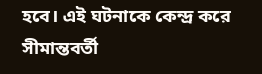হবে। এই ঘটনাকে কেন্দ্র করে সীমান্তবর্তী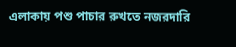এলাকায় পশু পাচার রুখতে নজরদারি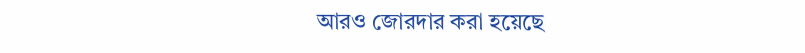আরও জোরদার করা হয়েছে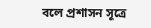বলে প্রশাসন সূত্রে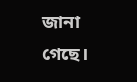জানা গেছে।